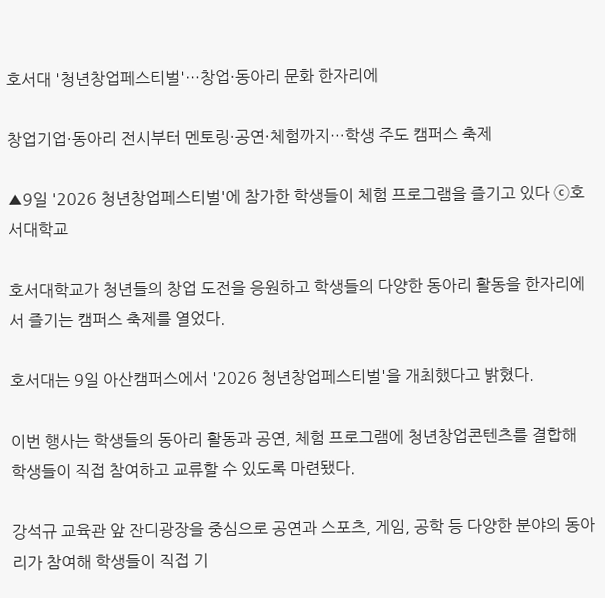호서대 '청년창업페스티벌'…창업·동아리 문화 한자리에

창업기업·동아리 전시부터 멘토링·공연·체험까지…학생 주도 캠퍼스 축제

▲9일 '2026 청년창업페스티벌'에 참가한 학생들이 체험 프로그램을 즐기고 있다 ⓒ호서대학교

호서대학교가 청년들의 창업 도전을 응원하고 학생들의 다양한 동아리 활동을 한자리에서 즐기는 캠퍼스 축제를 열었다.

호서대는 9일 아산캠퍼스에서 '2026 청년창업페스티벌'을 개최했다고 밝혔다.

이번 행사는 학생들의 동아리 활동과 공연, 체험 프로그램에 청년창업콘텐츠를 결합해 학생들이 직접 참여하고 교류할 수 있도록 마련됐다.

강석규 교육관 앞 잔디광장을 중심으로 공연과 스포츠, 게임, 공학 등 다양한 분야의 동아리가 참여해 학생들이 직접 기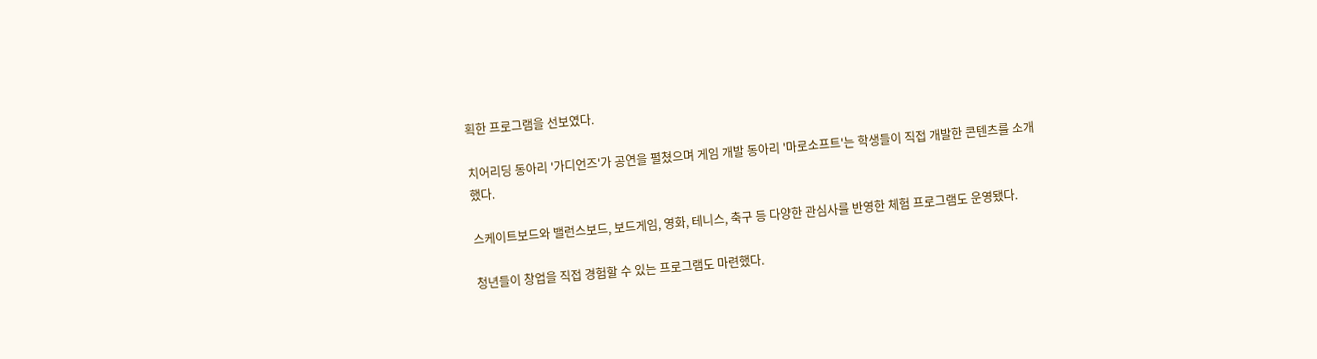획한 프로그램을 선보였다.

치어리딩 동아리 '가디언즈'가 공연을 펼쳤으며 게임 개발 동아리 '마로소프트'는 학생들이 직접 개발한 콘텐츠를 소개했다.

스케이트보드와 밸런스보드, 보드게임, 영화, 테니스, 축구 등 다양한 관심사를 반영한 체험 프로그램도 운영됐다.

청년들이 창업을 직접 경험할 수 있는 프로그램도 마련했다.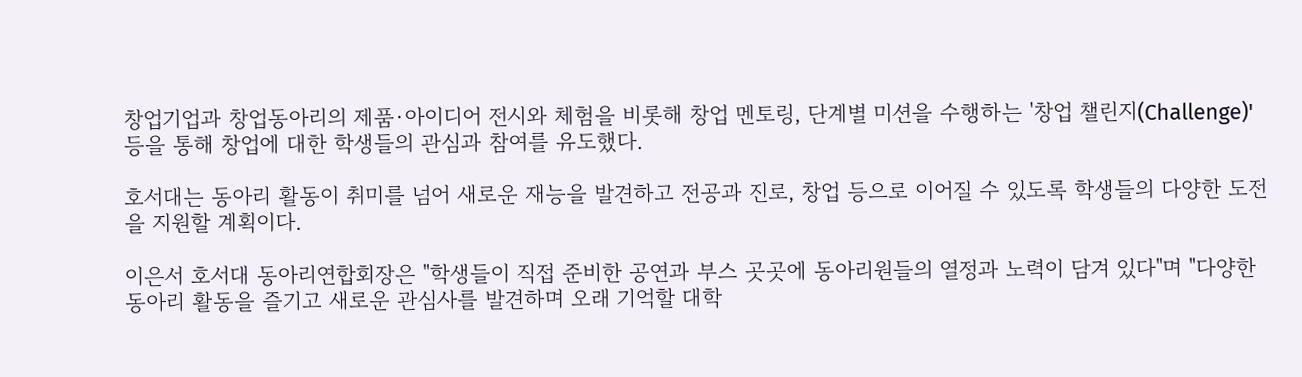창업기업과 창업동아리의 제품·아이디어 전시와 체험을 비롯해 창업 멘토링, 단계별 미션을 수행하는 '창업 챌린지(Challenge)' 등을 통해 창업에 대한 학생들의 관심과 참여를 유도했다.

호서대는 동아리 활동이 취미를 넘어 새로운 재능을 발견하고 전공과 진로, 창업 등으로 이어질 수 있도록 학생들의 다양한 도전을 지원할 계획이다.

이은서 호서대 동아리연합회장은 "학생들이 직접 준비한 공연과 부스 곳곳에 동아리원들의 열정과 노력이 담겨 있다"며 "다양한 동아리 활동을 즐기고 새로운 관심사를 발견하며 오래 기억할 대학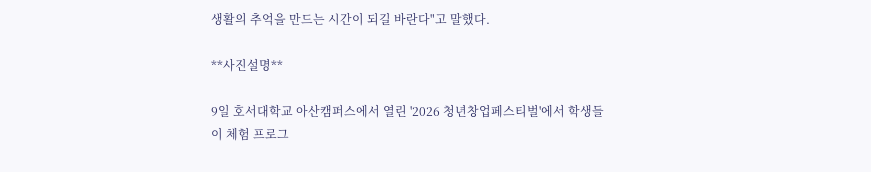생활의 추억을 만드는 시간이 되길 바란다"고 말했다.

**사진설명**

9일 호서대학교 아산캠퍼스에서 열린 '2026 청년창업페스티벌'에서 학생들이 체험 프로그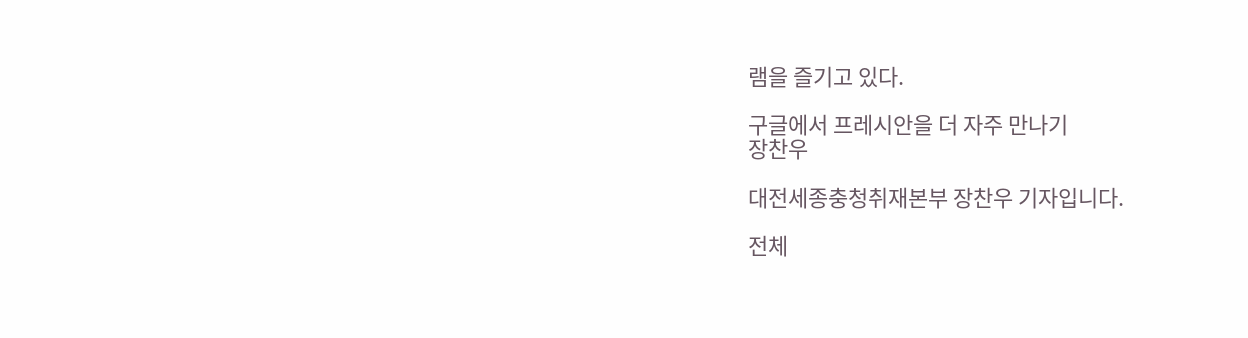램을 즐기고 있다.

구글에서 프레시안을 더 자주 만나기
장찬우

대전세종충청취재본부 장찬우 기자입니다.

전체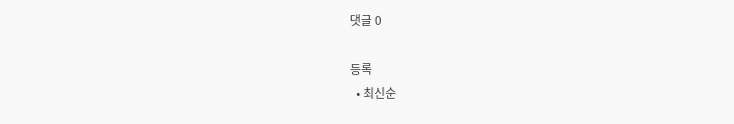댓글 0

등록
  • 최신순